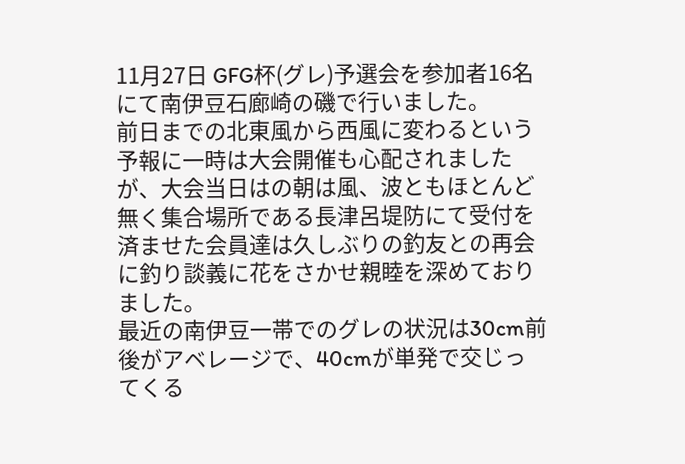11月27日 GFG杯(グレ)予選会を参加者16名にて南伊豆石廊崎の磯で行いました。
前日までの北東風から西風に変わるという予報に一時は大会開催も心配されましたが、大会当日はの朝は風、波ともほとんど無く集合場所である長津呂堤防にて受付を済ませた会員達は久しぶりの釣友との再会に釣り談義に花をさかせ親睦を深めておりました。
最近の南伊豆一帯でのグレの状況は30cm前後がアベレージで、40cmが単発で交じってくる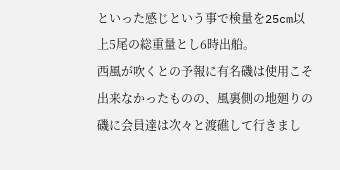といった感じという事で検量を25cm以上5尾の総重量とし6時出船。
西風が吹くとの予報に有名磯は使用こそ出来なかったものの、風裏側の地廻りの磯に会員達は次々と渡礁して行きまし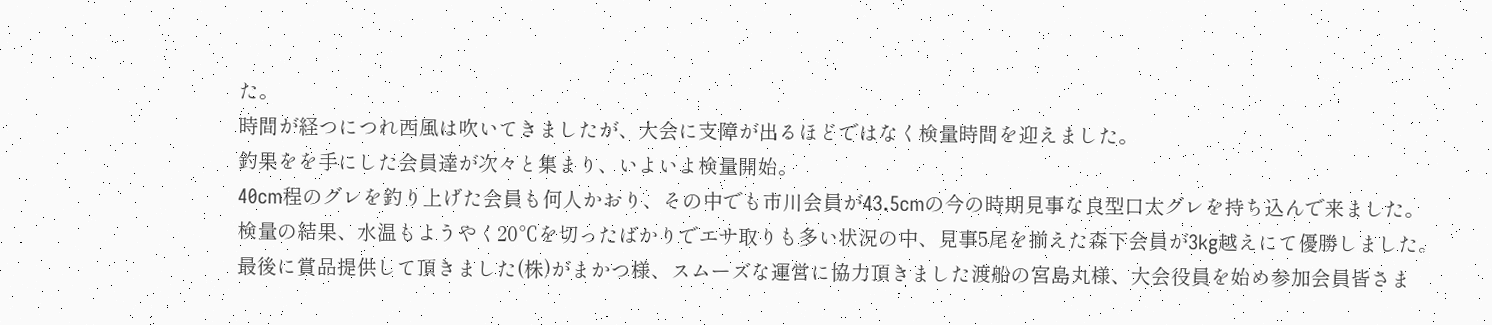た。
時間が経つにつれ西風は吹いてきましたが、大会に支障が出るほどではなく検量時間を迎えました。
釣果をを手にした会員達が次々と集まり、いよいよ検量開始。
40cm程のグレを釣り上げた会員も何人かおり、その中でも市川会員が43.5cmの今の時期見事な良型口太グレを持ち込んで来ました。
検量の結果、水温もようやく20℃を切ったばかりでエサ取りも多い状況の中、見事5尾を揃えた森下会員が3kg越えにて優勝しました。
最後に賞品提供して頂きました(株)がまかつ様、スムーズな運営に協力頂きました渡船の宮島丸様、大会役員を始め参加会員皆さま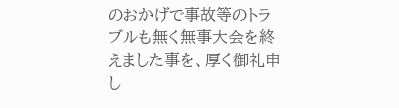のおかげで事故等のトラブルも無く無事大会を終えました事を、厚く御礼申し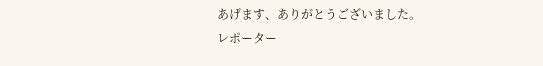あげます、ありがとうございました。
レポーター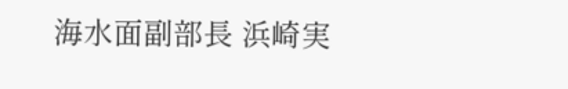海水面副部長 浜崎実